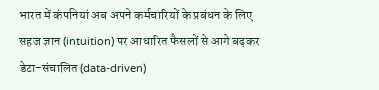भारत में कंपनियां अब अपने कर्मचारियों के प्रबंधन के लिए सहज ज्ञान (intuition) पर आधारित फैसलों से आगे बढ़कर डेटा-संचालित (data-driven)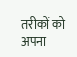तरीकों को अपना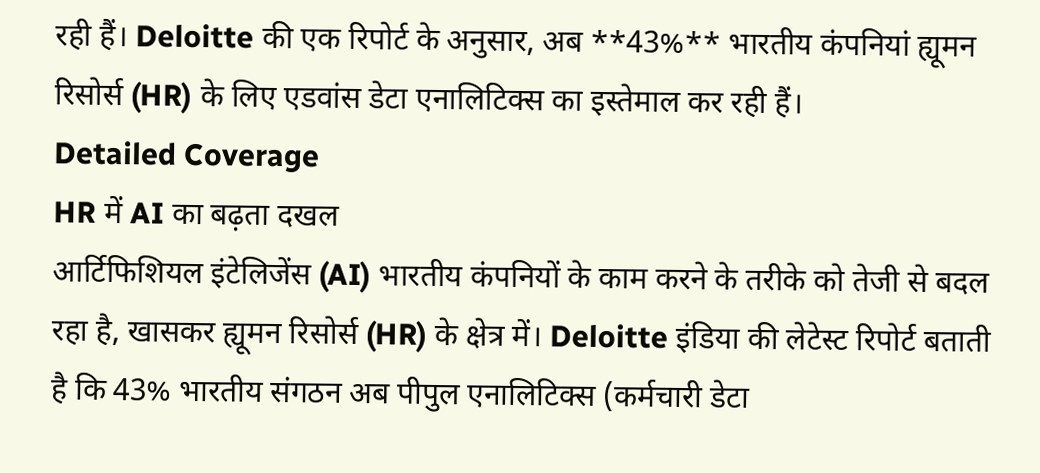रही हैं। Deloitte की एक रिपोर्ट के अनुसार, अब **43%** भारतीय कंपनियां ह्यूमन रिसोर्स (HR) के लिए एडवांस डेटा एनालिटिक्स का इस्तेमाल कर रही हैं।
Detailed Coverage
HR में AI का बढ़ता दखल
आर्टिफिशियल इंटेलिजेंस (AI) भारतीय कंपनियों के काम करने के तरीके को तेजी से बदल रहा है, खासकर ह्यूमन रिसोर्स (HR) के क्षेत्र में। Deloitte इंडिया की लेटेस्ट रिपोर्ट बताती है कि 43% भारतीय संगठन अब पीपुल एनालिटिक्स (कर्मचारी डेटा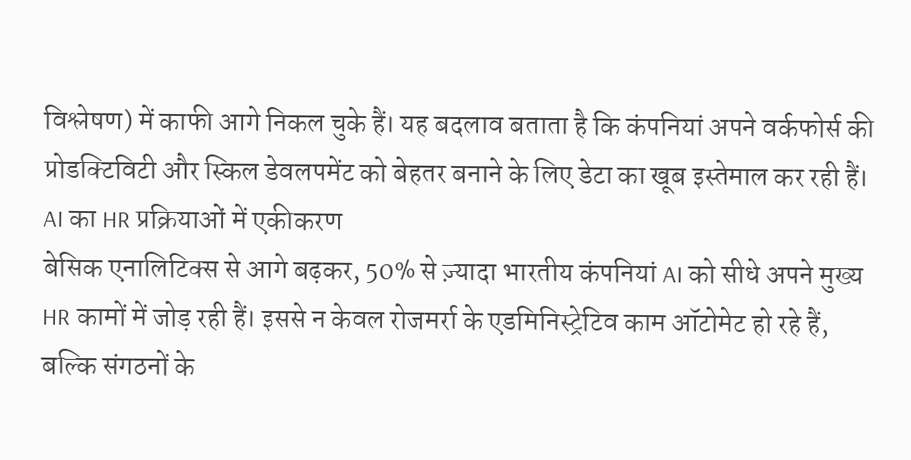विश्लेषण) में काफी आगे निकल चुके हैं। यह बदलाव बताता है कि कंपनियां अपने वर्कफोर्स की प्रोडक्टिविटी और स्किल डेवलपमेंट को बेहतर बनाने के लिए डेटा का खूब इस्तेमाल कर रही हैं।
AI का HR प्रक्रियाओं में एकीकरण
बेसिक एनालिटिक्स से आगे बढ़कर, 50% से ज़्यादा भारतीय कंपनियां AI को सीधे अपने मुख्य HR कामों में जोड़ रही हैं। इससे न केवल रोजमर्रा के एडमिनिस्ट्रेटिव काम ऑटोमेट हो रहे हैं, बल्कि संगठनों के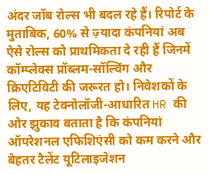अंदर जॉब रोल्स भी बदल रहे हैं। रिपोर्ट के मुताबिक, 60% से ज़्यादा कंपनियां अब ऐसे रोल्स को प्राथमिकता दे रही हैं जिनमें कॉम्प्लेक्स प्रॉब्लम-सॉल्विंग और क्रिएटिविटी की जरूरत हो। निवेशकों के लिए, यह टेक्नोलॉजी-आधारित HR की ओर झुकाव बताता है कि कंपनियां ऑपरेशनल एफिशिएंसी को कम करने और बेहतर टैलेंट यूटिलाइजेशन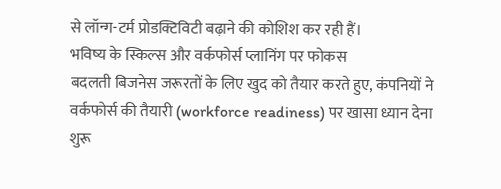से लॉन्ग-टर्म प्रोडक्टिविटी बढ़ाने की कोशिश कर रही हैं।
भविष्य के स्किल्स और वर्कफोर्स प्लानिंग पर फोकस
बदलती बिजनेस जरूरतों के लिए खुद को तैयार करते हुए, कंपनियों ने वर्कफोर्स की तैयारी (workforce readiness) पर खासा ध्यान देना शुरू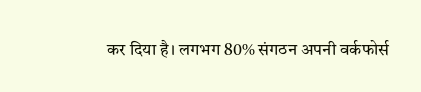कर दिया है। लगभग 80% संगठन अपनी वर्कफोर्स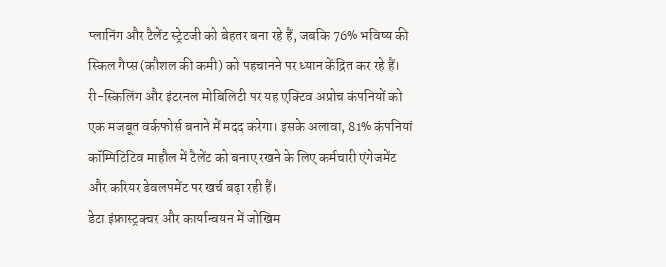प्लानिंग और टैलेंट स्ट्रेटजी को बेहतर बना रहे हैं, जबकि 76% भविष्य की स्किल गैप्स (कौशल की कमी) को पहचानने पर ध्यान केंद्रित कर रहे हैं। री-स्किलिंग और इंटरनल मोबिलिटी पर यह एक्टिव अप्रोच कंपनियों को एक मजबूत वर्कफोर्स बनाने में मदद करेगा। इसके अलावा, 81% कंपनियां कॉम्पिटिटिव माहौल में टैलेंट को बनाए रखने के लिए कर्मचारी एंगेजमेंट और करियर डेवलपमेंट पर खर्च बढ़ा रही हैं।
डेटा इंफ्रास्ट्रक्चर और कार्यान्वयन में जोखिम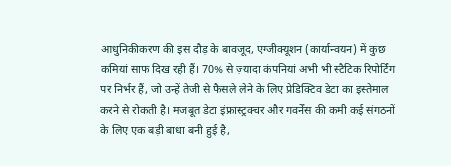आधुनिकीकरण की इस दौड़ के बावजूद, एग्जीक्यूशन (कार्यान्वयन) में कुछ कमियां साफ दिख रही हैं। 70% से ज़्यादा कंपनियां अभी भी स्टैटिक रिपोर्टिंग पर निर्भर हैं, जो उन्हें तेजी से फैसले लेने के लिए प्रेडिक्टिव डेटा का इस्तेमाल करने से रोकती है। मजबूत डेटा इंफ्रास्ट्रक्चर और गवर्नेंस की कमी कई संगठनों के लिए एक बड़ी बाधा बनी हुई है,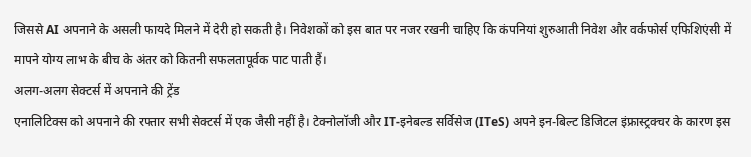जिससे AI अपनाने के असली फायदे मिलने में देरी हो सकती है। निवेशकों को इस बात पर नजर रखनी चाहिए कि कंपनियां शुरुआती निवेश और वर्कफोर्स एफिशिएंसी में मापने योग्य लाभ के बीच के अंतर को कितनी सफलतापूर्वक पाट पाती हैं।
अलग-अलग सेक्टर्स में अपनाने की ट्रेंड
एनालिटिक्स को अपनाने की रफ्तार सभी सेक्टर्स में एक जैसी नहीं है। टेक्नोलॉजी और IT-इनेबल्ड सर्विसेज (ITeS) अपने इन-बिल्ट डिजिटल इंफ्रास्ट्रक्चर के कारण इस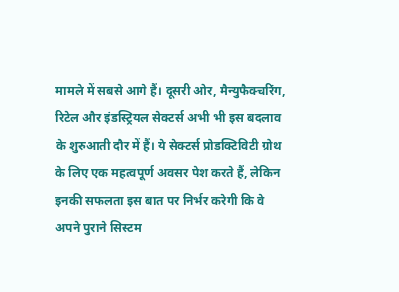मामले में सबसे आगे हैं। दूसरी ओर, मैन्युफैक्चरिंग, रिटेल और इंडस्ट्रियल सेक्टर्स अभी भी इस बदलाव के शुरुआती दौर में हैं। ये सेक्टर्स प्रोडक्टिविटी ग्रोथ के लिए एक महत्वपूर्ण अवसर पेश करते हैं, लेकिन इनकी सफलता इस बात पर निर्भर करेगी कि वे अपने पुराने सिस्टम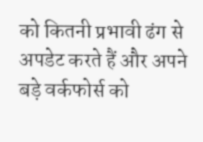को कितनी प्रभावी ढंग से अपडेट करते हैं और अपने बड़े वर्कफोर्स को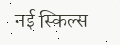नई स्किल्स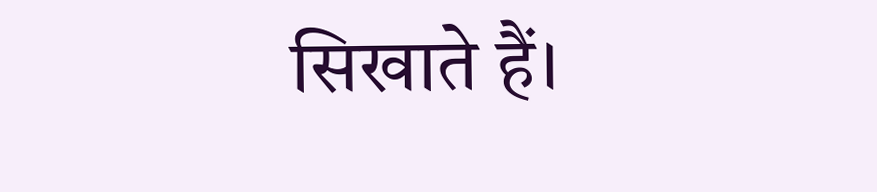सिखाते हैं।